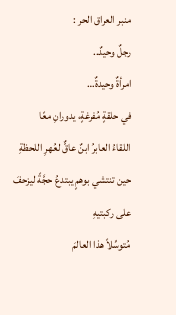منبر العراق الحر :
رجلٌ وحيدٌ..
امرأةٌ وحيدةٌ…
في حلقةٍ مُفرغةٍ، يدورانِ معًا
اللقاءُ العابرُ ابنٌ عاقٌّ لعُهرِ اللحظةِ
حين تنتشي بوهمٍ يبتدعُ حجَّةً ليزحفَ على ركبتيهِ
مُتوسِّلاً هذا العالمَ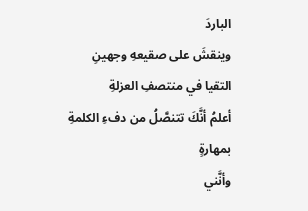الباردَ
وينقشَ على صقيعهِ وجهينِ
التقيا في منتصفِ العزلةِ
أعلمُ أنَّكَ تتنصَّلُ من دفءِ الكلمةِ بمهارةٍ
وأنَّني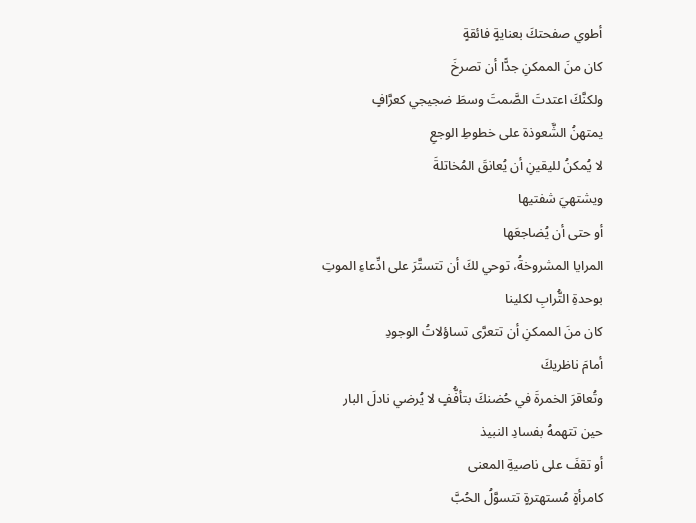أطوي صفحتكَ بعنايةٍ فائقةٍ
كان منَ الممكنِ جدًّا أن تصرخَ
ولكنَّكَ اعتدتَ الصَّمتَ وسطَ ضجيجي كعرَّافٍ
يمتهنُ الشَّعوذة على خطوطِ الوجعِ
لا يُمكنُ لليقينِ أن يُعانقَ المُخاتلةَ
ويشتهيَ شفتيها
أو حتى أن يُضاجعَها
المرايا المشروخةُ، توحي لكَ أن تتستَّرَ على ادِّعاءِ الموتِ
بوحدةِ التُّرابِ لكلينا
كان منَ الممكنِ أن تتعرَّى تساؤلاتُ الوجودِ
أمامَ ناظريكَ
وتُعاقرَ الخمرةَ في حُضنكَ بتأفُّفٍ لا يُرضي نادلَ البار
حين تتهمهُ بفسادِ النبيذ
أو تقفَ على ناصيةِ المعنى
كامرأةٍ مُستهترةٍ تتسوَّلُ الحُبَّ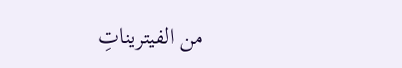من الفيتريناتِ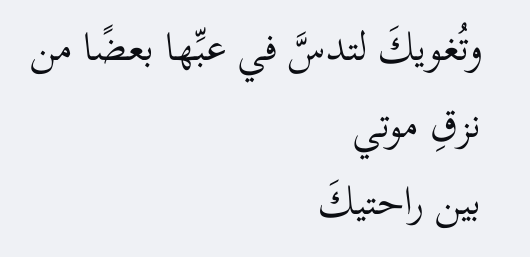وتُغويكَ لتدسَّ في عبِّها بعضًا من نزقِ موتي
بين راحتيكَ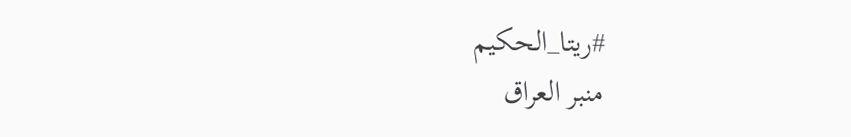#ريتا_الحكيم
منبر العراق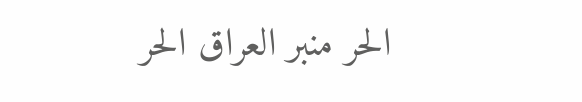الحر منبر العراق الحر